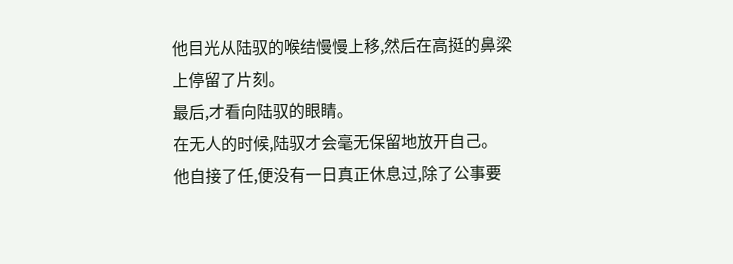他目光从陆驭的喉结慢慢上移,然后在高挺的鼻梁上停留了片刻。
最后,才看向陆驭的眼睛。
在无人的时候,陆驭才会毫无保留地放开自己。
他自接了任,便没有一日真正休息过,除了公事要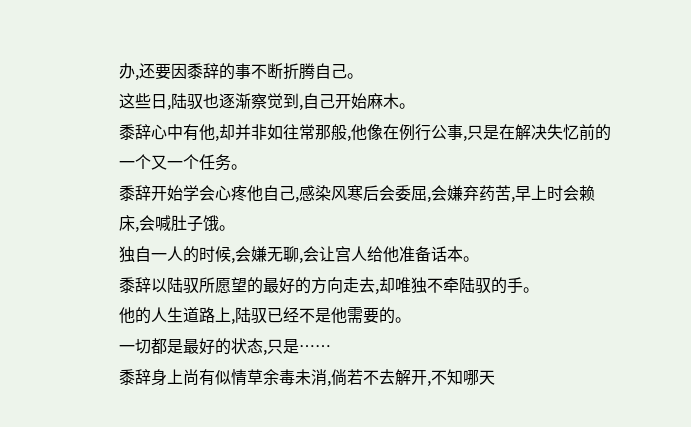办,还要因黍辞的事不断折腾自己。
这些日,陆驭也逐渐察觉到,自己开始麻木。
黍辞心中有他,却并非如往常那般,他像在例行公事,只是在解决失忆前的一个又一个任务。
黍辞开始学会心疼他自己,感染风寒后会委屈,会嫌弃药苦,早上时会赖床,会喊肚子饿。
独自一人的时候,会嫌无聊,会让宫人给他准备话本。
黍辞以陆驭所愿望的最好的方向走去,却唯独不牵陆驭的手。
他的人生道路上,陆驭已经不是他需要的。
一切都是最好的状态,只是……
黍辞身上尚有似情草余毒未消,倘若不去解开,不知哪天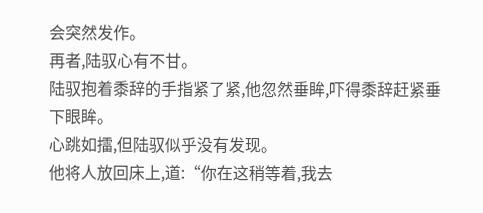会突然发作。
再者,陆驭心有不甘。
陆驭抱着黍辞的手指紧了紧,他忽然垂眸,吓得黍辞赶紧垂下眼眸。
心跳如擂,但陆驭似乎没有发现。
他将人放回床上,道:“你在这稍等着,我去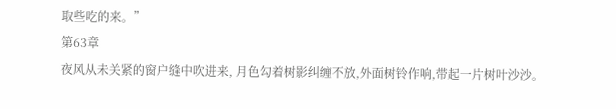取些吃的来。”
第63章
夜风从未关紧的窗户缝中吹进来, 月色勾着树影纠缠不放,外面树铃作响,带起一片树叶沙沙。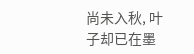尚未入秋, 叶子却已在墨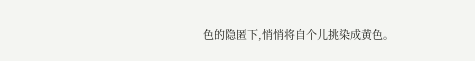色的隐匿下,悄悄将自个儿挑染成黄色。